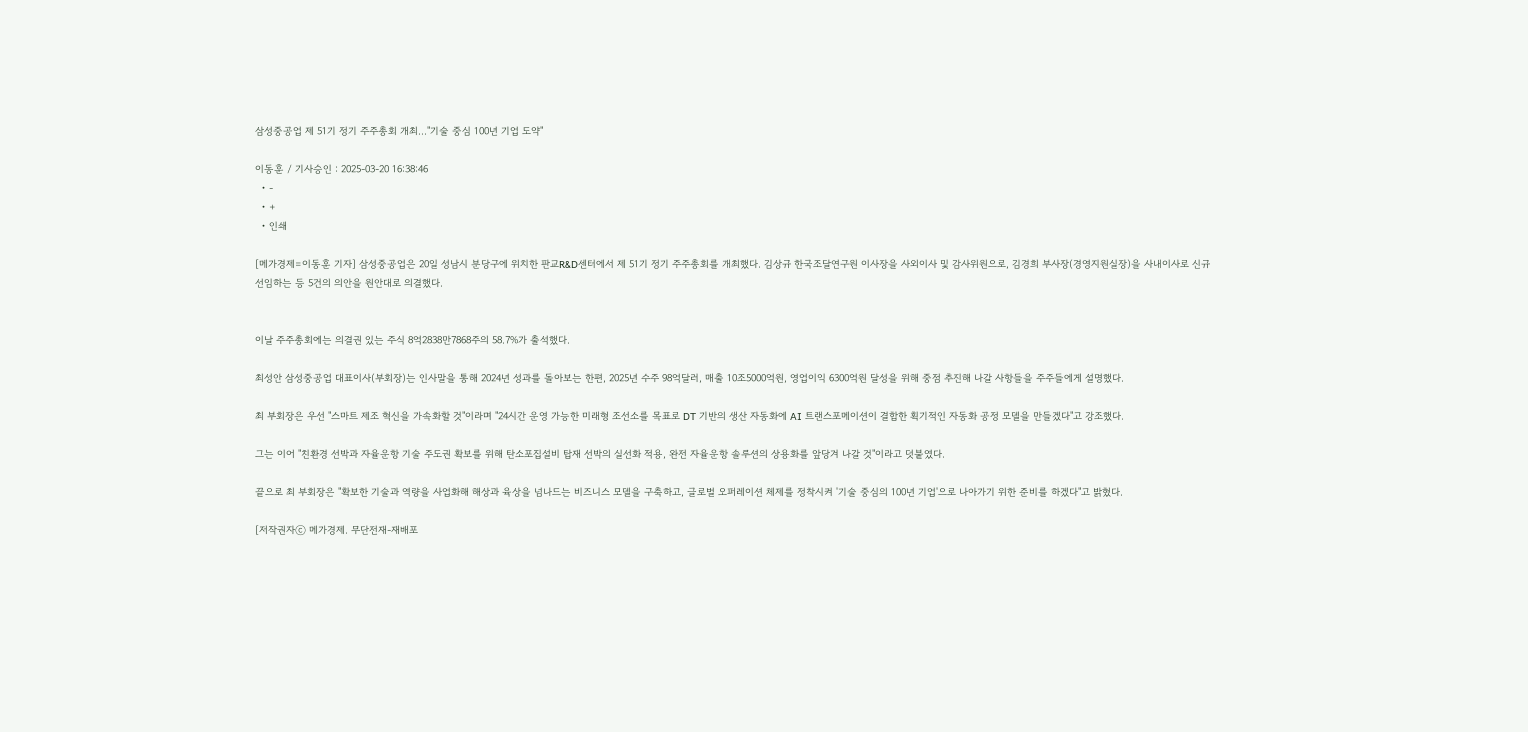삼성중공업 제 51기 정기 주주총회 개최..."기술 중심 100년 기업 도약"

이동훈 / 기사승인 : 2025-03-20 16:38:46
  • -
  • +
  • 인쇄

[메가경제=이동훈 기자] 삼성중공업은 20일 성남시 분당구에 위치한 판교R&D센터에서 제 51기 정기 주주총회를 개최했다. 김상규 한국조달연구원 이사장을 사외이사 및 감사위원으로, 김경희 부사장(경영지원실장)을 사내이사로 신규 선임하는 등 5건의 의안을 원안대로 의결했다.


이날 주주총회에는 의결권 있는 주식 8억2838만7868주의 58.7%가 출석했다.

최성안 삼성중공업 대표이사(부회장)는 인사말을 통해 2024년 성과를 돌아보는 한편, 2025년 수주 98억달러, 매출 10조5000억원, 영업이익 6300억원 달성을 위해 중점 추진해 나갈 사항들을 주주들에게 설명했다.

최 부회장은 우선 "스마트 제조 혁신을 가속화할 것"이라며 "24시간 운영 가능한 미래형 조선소를 목표로 DT 기반의 생산 자동화에 AI 트랜스포메이션이 결합한 획기적인 자동화 공정 모델을 만들겠다"고 강조했다.

그는 이어 "친환경 선박과 자율운항 기술 주도권 확보를 위해 탄소포집설비 탑재 선박의 실선화 적용, 완전 자율운항 솔루션의 상용화를 앞당겨 나갈 것"이라고 덧붙였다.

끝으로 최 부회장은 "확보한 기술과 역량을 사업화해 해상과 육상을 넘나드는 비즈니스 모델을 구축하고, 글로벌 오퍼레이션 체제를 정착시켜 '기술 중심의 100년 기업'으로 나아가기 위한 준비를 하겠다"고 밝혔다.

[저작권자ⓒ 메가경제. 무단전재-재배포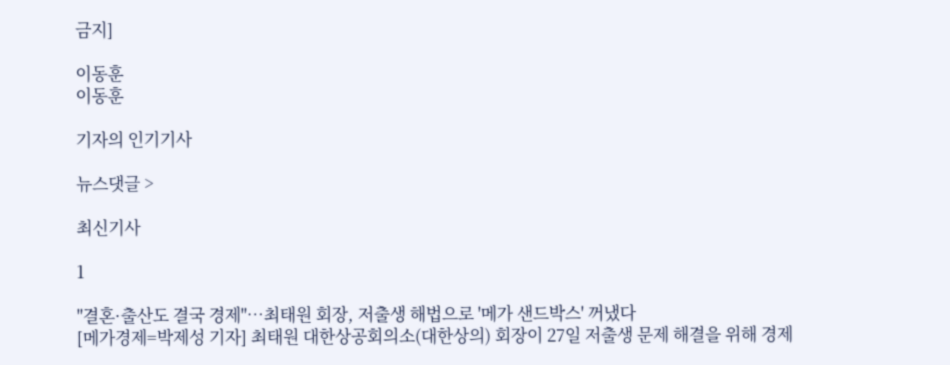금지]

이동훈
이동훈

기자의 인기기사

뉴스댓글 >

최신기사

1

"결혼·출산도 결국 경제"…최태원 회장, 저출생 해법으로 '메가 샌드박스' 꺼냈다
[메가경제=박제성 기자] 최태원 대한상공회의소(대한상의) 회장이 27일 저출생 문제 해결을 위해 경제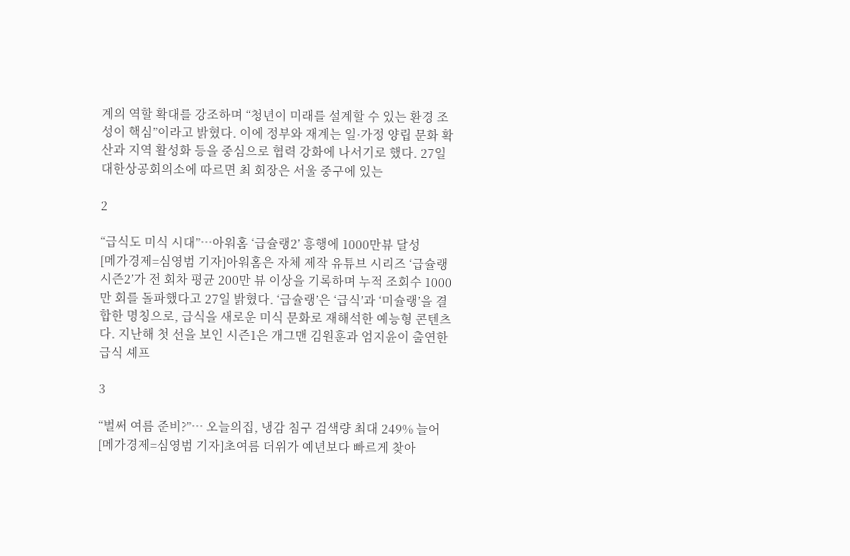계의 역할 확대를 강조하며 “청년이 미래를 설계할 수 있는 환경 조성이 핵심”이라고 밝혔다. 이에 정부와 재계는 일·가정 양립 문화 확산과 지역 활성화 등을 중심으로 협력 강화에 나서기로 했다. 27일 대한상공회의소에 따르면 최 회장은 서울 중구에 있는

2

“급식도 미식 시대”…아워홈 ‘급슐랭2’ 흥행에 1000만뷰 달성
[메가경제=심영범 기자]아워홈은 자체 제작 유튜브 시리즈 ‘급슐랭 시즌2’가 전 회차 평균 200만 뷰 이상을 기록하며 누적 조회수 1000만 회를 돌파했다고 27일 밝혔다. ‘급슐랭’은 ‘급식’과 ‘미슐랭’을 결합한 명칭으로, 급식을 새로운 미식 문화로 재해석한 예능형 콘텐츠다. 지난해 첫 선을 보인 시즌1은 개그맨 김원훈과 엄지윤이 출연한 급식 셰프

3

“벌써 여름 준비?”… 오늘의집, 냉감 침구 검색량 최대 249% 늘어
[메가경제=심영범 기자]초여름 더위가 예년보다 빠르게 찾아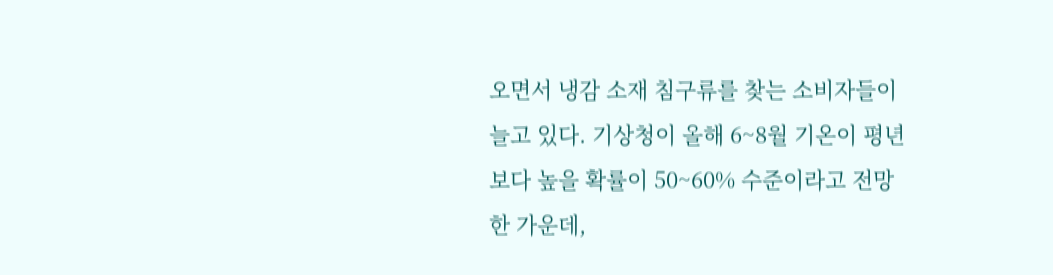오면서 냉감 소재 침구류를 찾는 소비자들이 늘고 있다. 기상청이 올해 6~8월 기온이 평년보다 높을 확률이 50~60% 수준이라고 전망한 가운데,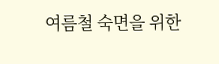여름철 숙면을 위한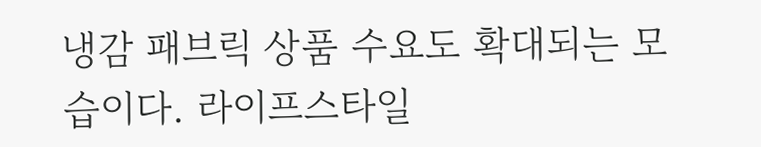냉감 패브릭 상품 수요도 확대되는 모습이다. 라이프스타일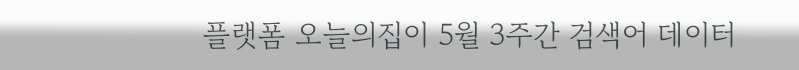플랫폼 오늘의집이 5월 3주간 검색어 데이터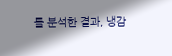를 분석한 결과, 냉감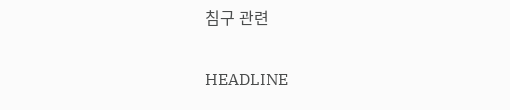침구 관련

HEADLINE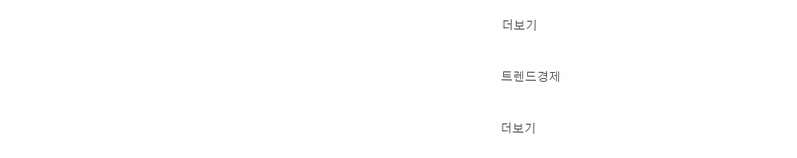더보기

트렌드경제

더보기